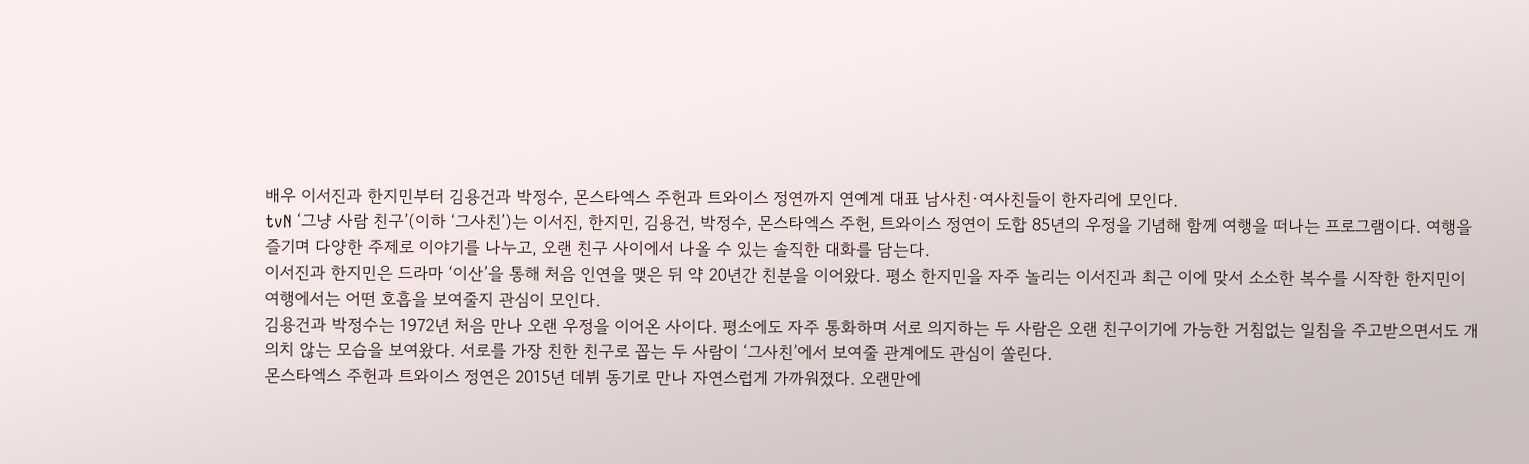배우 이서진과 한지민부터 김용건과 박정수, 몬스타엑스 주헌과 트와이스 정연까지 연예계 대표 남사친·여사친들이 한자리에 모인다.
tvN ‘그냥 사람 친구’(이하 ‘그사친’)는 이서진, 한지민, 김용건, 박정수, 몬스타엑스 주헌, 트와이스 정연이 도합 85년의 우정을 기념해 함께 여행을 떠나는 프로그램이다. 여행을 즐기며 다양한 주제로 이야기를 나누고, 오랜 친구 사이에서 나올 수 있는 솔직한 대화를 담는다.
이서진과 한지민은 드라마 ‘이산’을 통해 처음 인연을 맺은 뒤 약 20년간 친분을 이어왔다. 평소 한지민을 자주 놀리는 이서진과 최근 이에 맞서 소소한 복수를 시작한 한지민이 여행에서는 어떤 호흡을 보여줄지 관심이 모인다.
김용건과 박정수는 1972년 처음 만나 오랜 우정을 이어온 사이다. 평소에도 자주 통화하며 서로 의지하는 두 사람은 오랜 친구이기에 가능한 거침없는 일침을 주고받으면서도 개의치 않는 모습을 보여왔다. 서로를 가장 친한 친구로 꼽는 두 사람이 ‘그사친’에서 보여줄 관계에도 관심이 쏠린다.
몬스타엑스 주헌과 트와이스 정연은 2015년 데뷔 동기로 만나 자연스럽게 가까워졌다. 오랜만에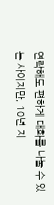연락해도 편하게 대화를 나눌 수 있는 사이지만, 10년 지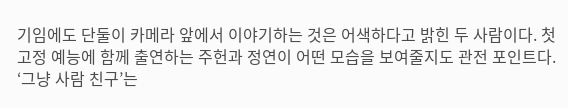기임에도 단둘이 카메라 앞에서 이야기하는 것은 어색하다고 밝힌 두 사람이다. 첫 고정 예능에 함께 출연하는 주헌과 정연이 어떤 모습을 보여줄지도 관전 포인트다.
‘그냥 사람 친구’는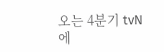오는 4분기 tvN에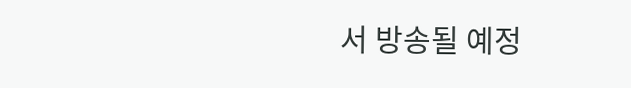서 방송될 예정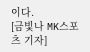이다.
[금빛나 MK스포츠 기자]